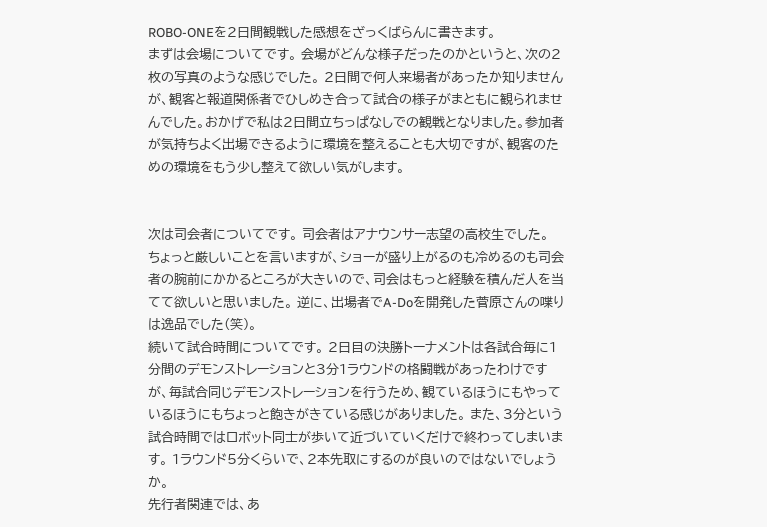ROBO-ONEを2日間観戦した感想をざっくばらんに書きます。
まずは会場についてです。 会場がどんな様子だったのかというと、次の2枚の写真のような感じでした。 2日間で何人来場者があったか知りませんが、観客と報道関係者でひしめき合って試合の様子がまともに観られませんでした。おかげで私は2日間立ちっぱなしでの観戦となりました。参加者が気持ちよく出場できるように環境を整えることも大切ですが、観客のための環境をもう少し整えて欲しい気がします。


次は司会者についてです。 司会者はアナウンサー志望の高校生でした。 ちょっと厳しいことを言いますが、ショーが盛り上がるのも冷めるのも司会者の腕前にかかるところが大きいので、司会はもっと経験を積んだ人を当てて欲しいと思いました。 逆に、出場者でA-Doを開発した菅原さんの喋りは逸品でした(笑)。
続いて試合時間についてです。 2日目の決勝トーナメントは各試合毎に1分間のデモンストレーションと3分1ラウンドの格闘戦があったわけですが、毎試合同じデモンストレーションを行うため、観ているほうにもやっているほうにもちょっと飽きがきている感じがありました。 また、3分という試合時間ではロボット同士が歩いて近づいていくだけで終わってしまいます。 1ラウンド5分くらいで、2本先取にするのが良いのではないでしょうか。
先行者関連では、あ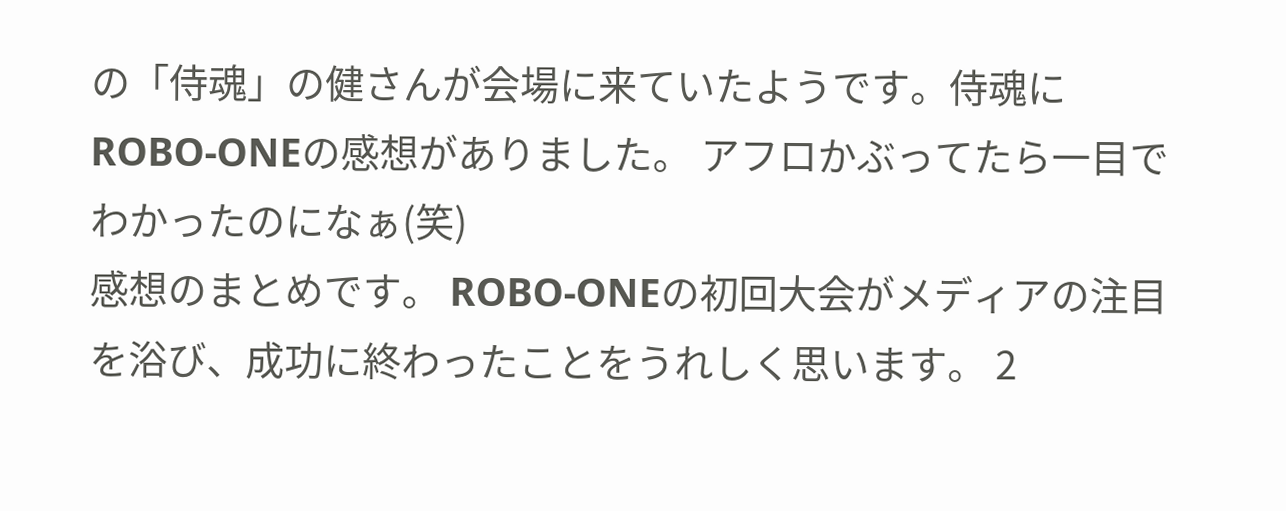の「侍魂」の健さんが会場に来ていたようです。侍魂にROBO-ONEの感想がありました。 アフロかぶってたら一目でわかったのになぁ(笑)
感想のまとめです。 ROBO-ONEの初回大会がメディアの注目を浴び、成功に終わったことをうれしく思います。 2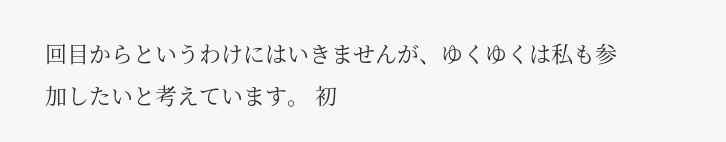回目からというわけにはいきませんが、ゆくゆくは私も参加したいと考えています。 初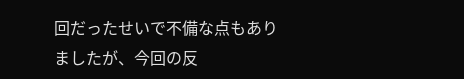回だったせいで不備な点もありましたが、今回の反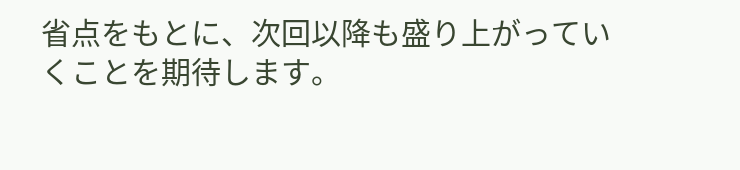省点をもとに、次回以降も盛り上がっていくことを期待します。